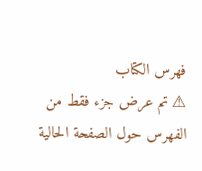فهرس الكتاب
⚠ تم عرض جزء فقط من الفهرس حول الصفحة الحالية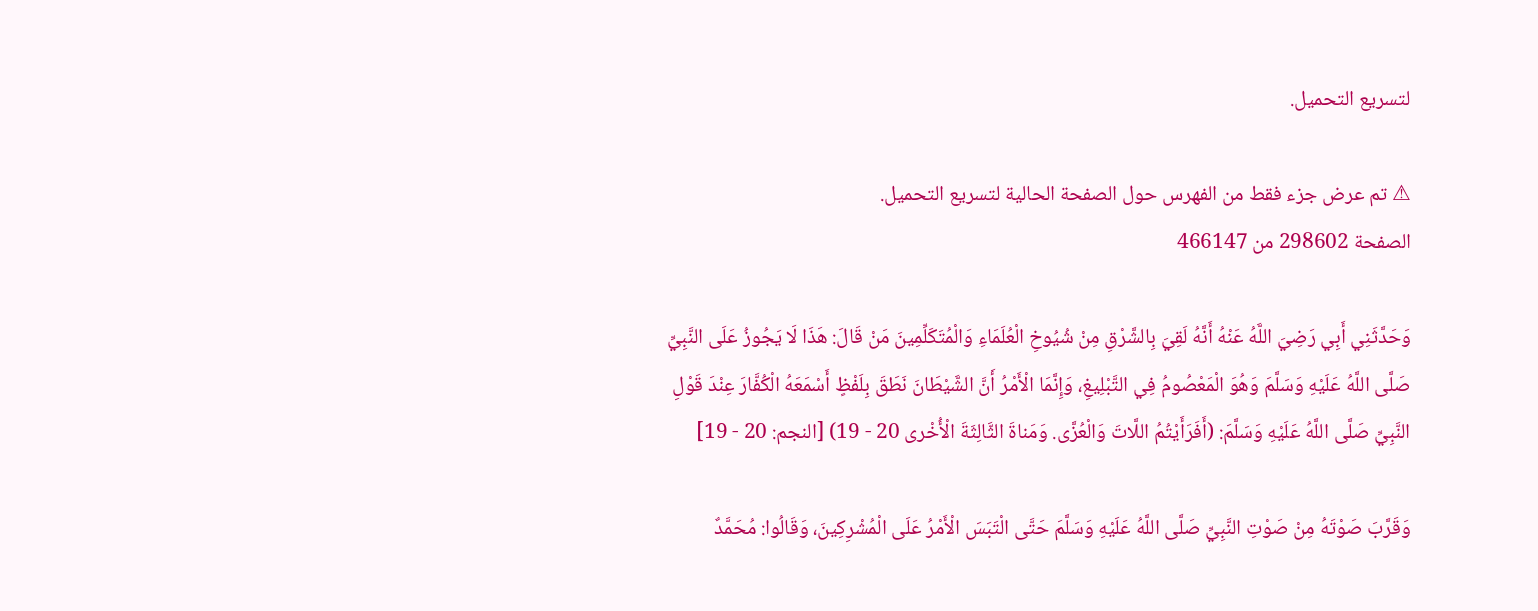لتسريع التحميل.

⚠ تم عرض جزء فقط من الفهرس حول الصفحة الحالية لتسريع التحميل.
الصفحة 298602 من 466147

وَحَدَّثَنِي أَبِي رَضِيَ اللَّهُ عَنْهُ أَنَّهُ لَقِيَ بِالشَّرْقِ مِنْ شُيُوخِ الْعُلَمَاءِ وَالْمُتَكَلِّمِينَ مَنْ قَالَ: هَذَا لَا يَجُوزُ عَلَى النَّبِيِّ صَلَّى اللَّهُ عَلَيْهِ وَسَلَّمَ وَهُوَ الْمَعْصُومُ فِي التَّبْلِيغِ، وَإِنَّمَا الْأَمْرُ أَنَّ الشَّيْطَانَ نَطَقَ بِلَفْظٍ أَسْمَعَهُ الْكُفَّارَ عِنْدَ قَوْلِ النَّبِيِّ صَلَّى اللَّهُ عَلَيْهِ وَسَلَّمَ: (أَفَرَأَيْتُمُ اللَّاتَ وَالْعُزَّى. وَمَناةَ الثَّالِثَةَ الْأُخْرى 20 - 19) [النجم: 20 - 19]

وَقَرَّبَ صَوْتَهُ مِنْ صَوْتِ النَّبِيِّ صَلَّى اللَّهُ عَلَيْهِ وَسَلَّمَ حَتَّى الْتَبَسَ الْأَمْرُ عَلَى الْمُشْرِكِينَ، وَقَالُوا: مُحَمَّدٌ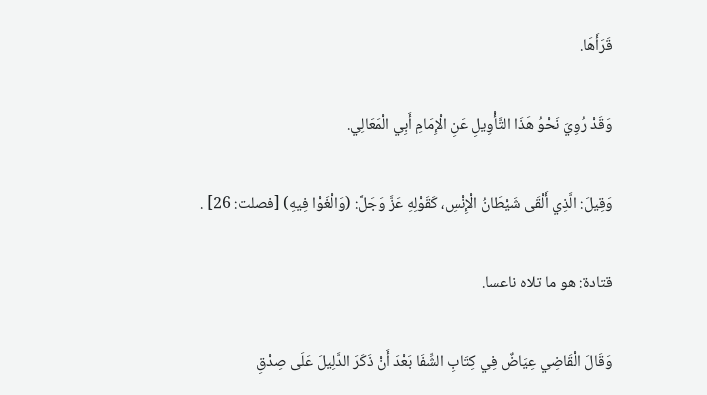قَرَأَهَا.

وَقَدْ رُوِيَ نَحْوُ هَذَا التَّأْوِيلِ عَنِ الْإِمَامِ أَبِي الْمَعَالِي.

وَقِيلَ: الَّذِي أَلْقَى شَيْطَانُ الْإِنْسِ، كَقَوْلِهِ عَزَّ وَجَلَّ: (وَالْغَوْا فِيهِ) [فصلت: 26] .

قتادة: هو ما تلاه ناعسا.

وَقَالَ الْقَاضِي عِيَاضٌ فِي كِتَابِ الشِّفَا بَعْدَ أَنْ ذَكَرَ الدَّلِيلَ عَلَى صِدْقِ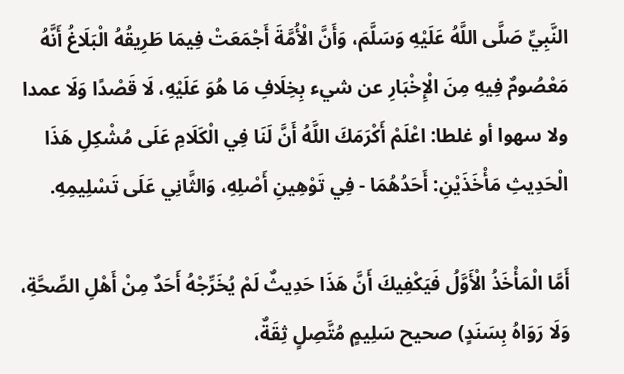النَّبِيِّ صَلَّى اللَّهُ عَلَيْهِ وَسَلَّمَ، وَأَنَّ الْأُمَّةَ أَجْمَعَتْ فِيمَا طَرِيقُهُ الْبَلَاغُ أَنَّهُ مَعْصُومٌ فِيهِ مِنَ الْإِخْبَارِ عن شيء بِخِلَافِ مَا هُوَ عَلَيْهِ، لَا قَصْدًا وَلَا عمدا ولا سهوا أو غلطا: اعْلَمْ أَكْرَمَكَ اللَّهُ أَنَّ لَنَا فِي الْكَلَامِ عَلَى مُشْكِلِ هَذَا الْحَدِيثِ مَأْخَذَيْنِ: أَحَدُهُمَا - فِي تَوْهِينِ أَصْلِهِ، وَالثَّانِي عَلَى تَسْلِيمِهِ.

أَمَّا الْمَأْخَذُ الْأَوَّلُ فَيَكْفِيكَ أَنَّ هَذَا حَدِيثٌ لَمْ يُخَرِّجْهُ أَحَدٌ مِنْ أَهْلِ الصِّحَّةِ، وَلَا رَوَاهُ بِسَنَدٍ) صحيح سَلِيمٍ مُتَّصِلٍ ثِقَةٌ،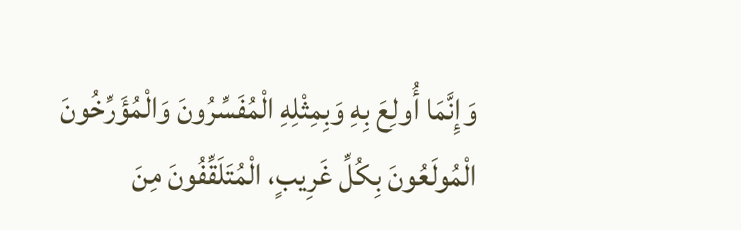وَإِنَّمَا أُولِعَ بِهِ وَبِمِثْلِهِ الْمُفَسِّرُونَ وَالْمُؤَرِّخُونَ الْمُولَعُونَ بِكُلِّ غَرِيبٍ، الْمُتَلَقِّفُونَ مِنَ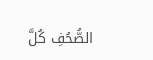الصُّحُفِ كُلَّ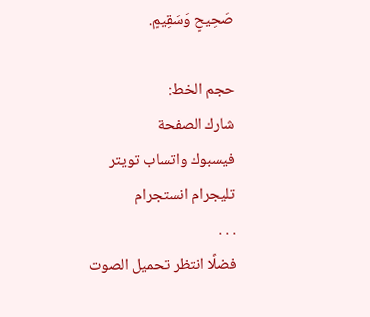صَحِيحٍ وَسَقِيمٍ.

حجم الخط:
شارك الصفحة
فيسبوك واتساب تويتر تليجرام انستجرام
. . .
فضلًا انتظر تحميل الصوت